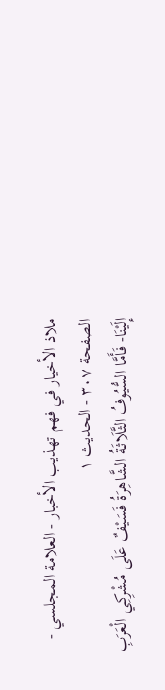ملاذ الأخيار في فهم تهذيب الأخبار - العلامة المجلسي - الصفحة ٣٠٧ - الحديث ١
إِلَيْنَا- فَأَمَّا السُّيُوفُ الثَّلَاثَةُ الشَّاهِرَةُ فَسَيْفٌ عَلَى مُشْرِكِي الْعَرَبِ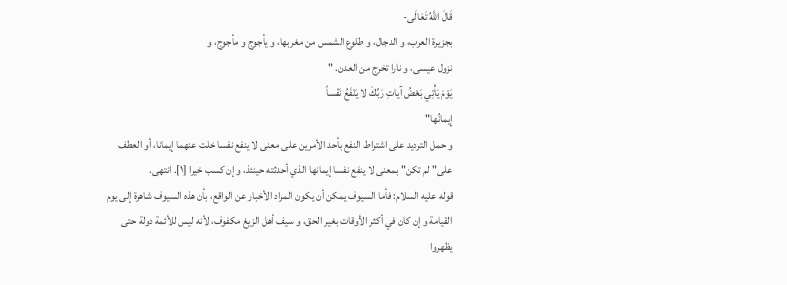قَالَ اللَّهُ تَعَالَى-
بجزيرة العرب، و الدجال، و طلوع الشمس من مغربها، و يأجوج و مأجوج، و
نزول عيسى، و نارا تخرج من العدن. "
يَوْمَ يَأْتِي بَعْضُ آياتِ رَبِّكَ لا يَنْفَعُ نَفْساً
إِيمانُها"
و حمل الترديد على اشتراط النفع بأحد الأمرين على معنى لا ينفع نفسا خلت عنهما إيمانا، أو العطف على" لم تكن" بمعنى لا ينفع نفسا إيمانها الذي أحدثته حينئذ، و إن كسب خيرا [١]. انتهى.
قوله عليه السلام: فأما السيوف يمكن أن يكون المراد الأخبار عن الواقع، بأن هذه السيوف شاهرة إلى يوم القيامة و إن كان في أكثر الأوقات بغير الحق، و سيف أهل الزيغ مكفوف، لأنه ليس للأئمة دولة حتى يظهروا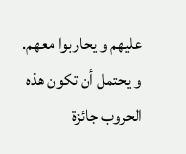عليهم و يحاربوا معهم.
و يحتمل أن تكون هذه الحروب جائزة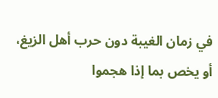في زمان الغيبة دون حرب أهل الزيغ، أو يخص بما إذا هجموا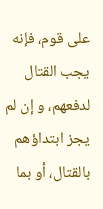على قوم، فإنه يجب القتال لدفعهم، و إن لم يجز ابتداؤهم بالقتال، أو بما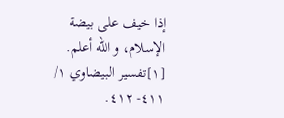إذا خيف على بيضة الإسلام، و الله أعلم.
[١]تفسير البيضاوي ١/ ٤١١- ٤١٢.